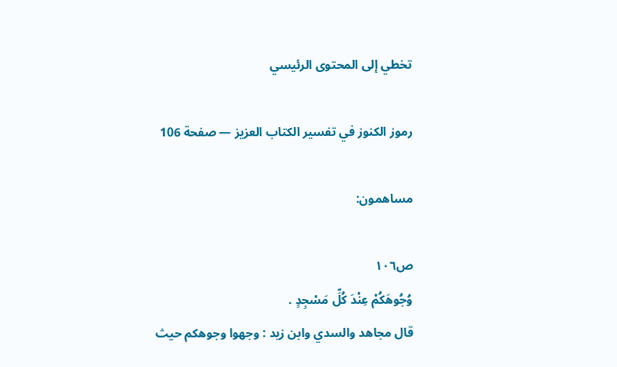تخطي إلى المحتوى الرئيسي

رموز الكنوز في تفسير الكتاب العزيز — صفحة 106

مساهمون:

ص١٠٦
وُجُوهَكُمْ عِنْدَ كُلِّ مَسْجِدٍ .
قال مجاهد والسدي وابن زيد : وجهوا وجوهكم حيث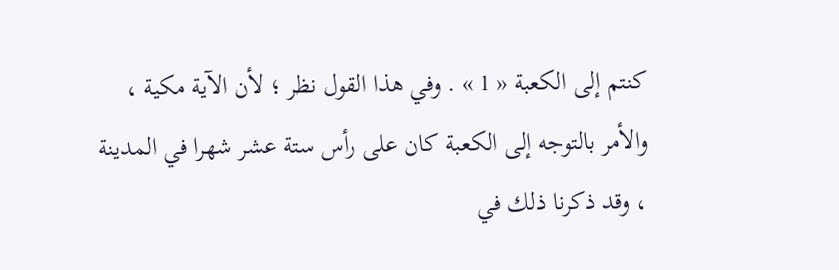كنتم إلى الكعبة « 1 » . وفي هذا القول نظر ؛ لأن الآية مكية ، والأمر بالتوجه إلى الكعبة كان على رأس ستة عشر شهرا في المدينة ، وقد ذكرنا ذلك في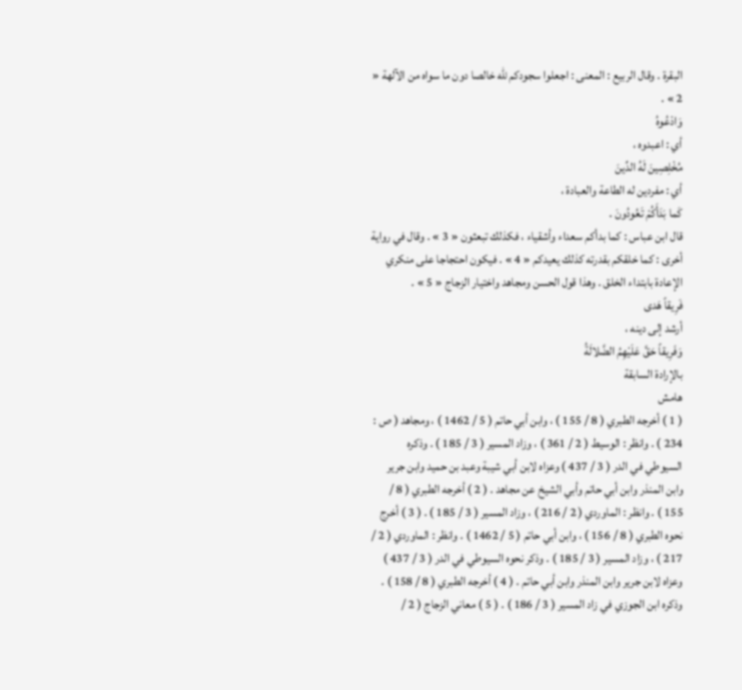البقرة . وقال الربيع : المعنى : اجعلوا سجودكم للّه خالصا دون ما سواه من الآلهة « 2 » .
وَادْعُوهُ
أي : اعبدوه ،
مُخْلِصِينَ لَهُ الدِّينَ
أي : مفردين له الطاعة والعبادة ،
كَما بَدَأَكُمْ تَعُودُونَ .
قال ابن عباس : كما بدأكم سعداء وأشقياء ، فكذلك تبعثون « 3 » . وقال في رواية أخرى : كما خلقكم بقدرته كذلك يعيدكم « 4 » . فيكون احتجاجا على منكري الإعادة بابتداء الخلق . وهذا قول الحسن ومجاهد واختيار الزجاج « 5 » .
فَرِيقاً هَدى
أرشد إلى دينه ،
وَفَرِيقاً حَقَّ عَلَيْهِمُ الضَّلالَةُ
بالإرادة السابقة
هامش
( 1 ) أخرجه الطبري ( 8 / 155 ) ، وابن أبي حاتم ( 5 / 1462 ) ، ومجاهد ( ص : 234 ) . وانظر : الوسيط ( 2 / 361 ) ، وزاد المسير ( 3 / 185 ) . وذكره السيوطي في الدر ( 3 / 437 ) وعزاه لابن أبي شيبة وعبد بن حميد وابن جرير وابن المنذر وابن أبي حاتم وأبي الشيخ عن مجاهد . ( 2 ) أخرجه الطبري ( 8 / 155 ) . وانظر : الماوردي ( 2 / 216 ) ، وزاد المسير ( 3 / 185 ) . ( 3 ) أخرج نحوه الطبري ( 8 / 156 ) ، وابن أبي حاتم ( 5 / 1462 ) . وانظر : الماوردي ( 2 / 217 ) ، وزاد المسير ( 3 / 185 ) . وذكر نحوه السيوطي في الدر ( 3 / 437 ) وعزاه لابن جرير وابن المنذر وابن أبي حاتم . ( 4 ) أخرجه الطبري ( 8 / 158 ) . وذكره ابن الجوزي في زاد المسير ( 3 / 186 ) . ( 5 ) معاني الزجاج ( 2 /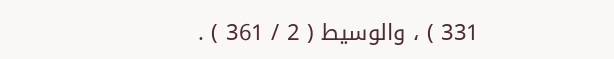331 ) ، والوسيط ( 2 / 361 ) .